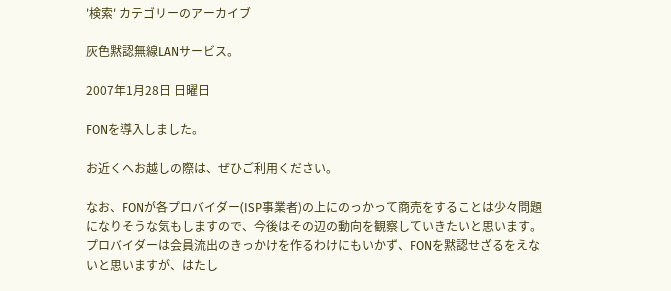'検索' カテゴリーのアーカイブ

灰色黙認無線LANサービス。

2007年1月28日 日曜日

FONを導入しました。

お近くへお越しの際は、ぜひご利用ください。

なお、FONが各プロバイダー(ISP事業者)の上にのっかって商売をすることは少々問題になりそうな気もしますので、今後はその辺の動向を観察していきたいと思います。プロバイダーは会員流出のきっかけを作るわけにもいかず、FONを黙認せざるをえないと思いますが、はたし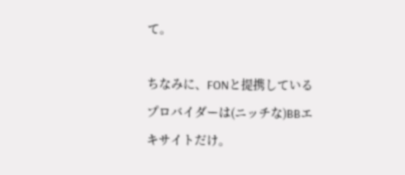て。

ちなみに、FONと提携しているプロバイダーは(ニッチな)BBエキサイトだけ。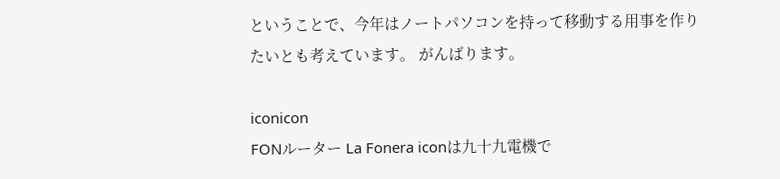ということで、今年はノートパソコンを持って移動する用事を作りたいとも考えています。 がんばります。

iconicon
FONルーター La Fonera iconは九十九電機で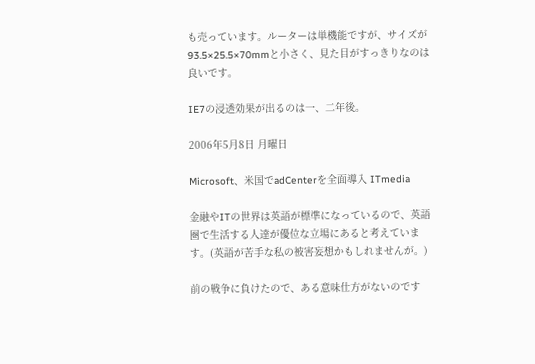も売っています。ルーターは単機能ですが、サイズが93.5×25.5×70mmと小さく、見た目がすっきりなのは良いです。

IE7の浸透効果が出るのは一、二年後。

2006年5月8日 月曜日

Microsoft、米国でadCenterを全面導入 ITmedia

金融やITの世界は英語が標準になっているので、英語圏で生活する人達が優位な立場にあると考えています。(英語が苦手な私の被害妄想かもしれませんが。)

前の戦争に負けたので、ある意味仕方がないのです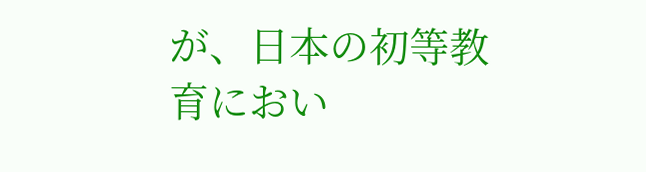が、日本の初等教育におい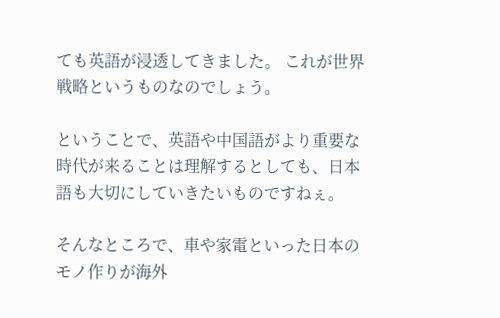ても英語が浸透してきました。 これが世界戦略というものなのでしょう。

ということで、英語や中国語がより重要な時代が来ることは理解するとしても、日本語も大切にしていきたいものですねぇ。

そんなところで、車や家電といった日本のモノ作りが海外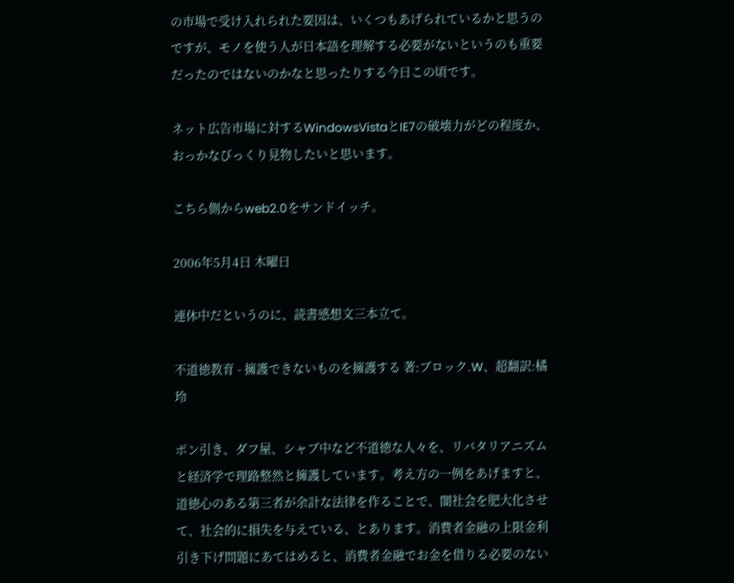の市場で受け入れられた要因は、いくつもあげられているかと思うのですが、モノを使う人が日本語を理解する必要がないというのも重要だったのではないのかなと思ったりする今日この頃です。

ネット広告市場に対するWindowsVistaとIE7の破壊力がどの程度か、おっかなびっくり見物したいと思います。

こちら側からweb2.0をサンドイッチ。

2006年5月4日 木曜日

連休中だというのに、読書感想文三本立て。

不道徳教育 - 擁護できないものを擁護する 著:ブロック.W、超翻訳:橘 玲

ポン引き、ダフ屋、シャブ中など不道徳な人々を、リバタリアニズムと経済学で理路整然と擁護しています。考え方の一例をあげますと、道徳心のある第三者が余計な法律を作ることで、闇社会を肥大化させて、社会的に損失を与えている、とあります。消費者金融の上限金利引き下げ問題にあてはめると、消費者金融でお金を借りる必要のない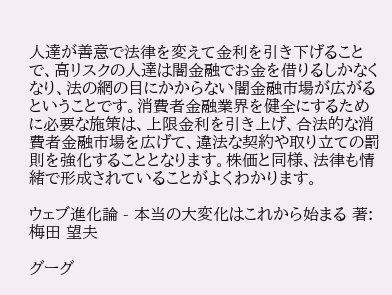人達が善意で法律を変えて金利を引き下げることで、高リスクの人達は闇金融でお金を借りるしかなくなり、法の網の目にかからない闇金融市場が広がるということです。消費者金融業界を健全にするために必要な施策は、上限金利を引き上げ、合法的な消費者金融市場を広げて、違法な契約や取り立ての罰則を強化することとなります。株価と同様、法律も情緒で形成されていることがよくわかります。

ウェブ進化論 - 本当の大変化はこれから始まる 著:梅田 望夫

グーグ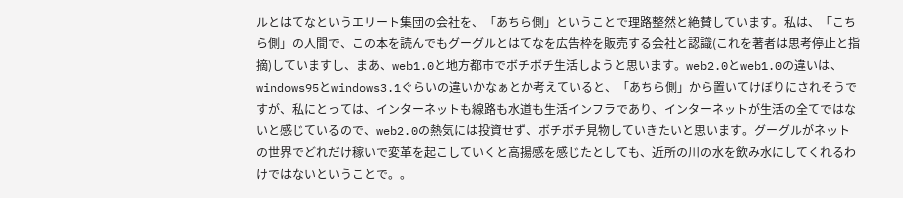ルとはてなというエリート集団の会社を、「あちら側」ということで理路整然と絶賛しています。私は、「こちら側」の人間で、この本を読んでもグーグルとはてなを広告枠を販売する会社と認識(これを著者は思考停止と指摘)していますし、まあ、web1.0と地方都市でボチボチ生活しようと思います。web2.0とweb1.0の違いは、windows95とwindows3.1ぐらいの違いかなぁとか考えていると、「あちら側」から置いてけぼりにされそうですが、私にとっては、インターネットも線路も水道も生活インフラであり、インターネットが生活の全てではないと感じているので、web2.0の熱気には投資せず、ボチボチ見物していきたいと思います。グーグルがネットの世界でどれだけ稼いで変革を起こしていくと高揚感を感じたとしても、近所の川の水を飲み水にしてくれるわけではないということで。。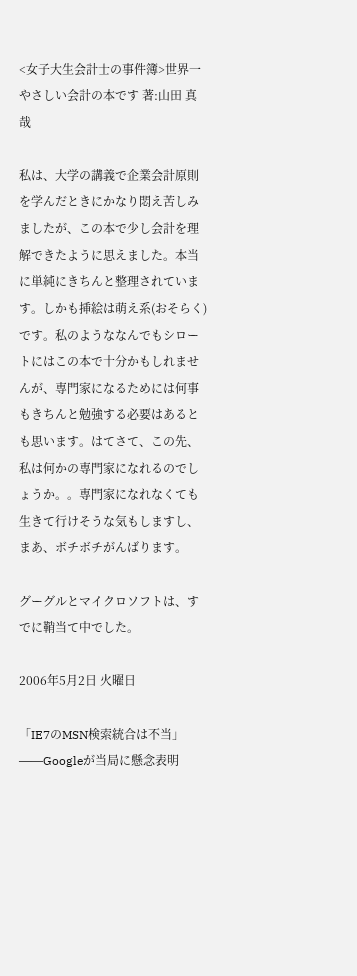<女子大生会計士の事件簿>世界一やさしい会計の本です 著:山田 真哉

私は、大学の講義で企業会計原則を学んだときにかなり悶え苦しみましたが、この本で少し会計を理解できたように思えました。本当に単純にきちんと整理されています。しかも挿絵は萌え系(おそらく)です。私のようななんでもシロートにはこの本で十分かもしれませんが、専門家になるためには何事もきちんと勉強する必要はあるとも思います。はてさて、この先、私は何かの専門家になれるのでしょうか。。専門家になれなくても生きて行けそうな気もしますし、まあ、ボチボチがんばります。

グーグルとマイクロソフトは、すでに鞘当て中でした。

2006年5月2日 火曜日

「IE7のMSN検索統合は不当」――Googleが当局に懸念表明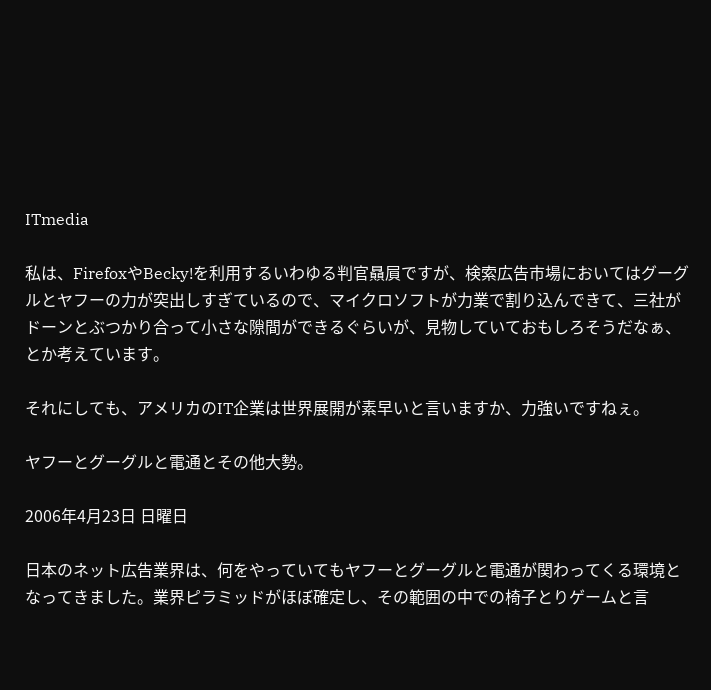ITmedia

私は、FirefoxやBecky!を利用するいわゆる判官贔屓ですが、検索広告市場においてはグーグルとヤフーの力が突出しすぎているので、マイクロソフトが力業で割り込んできて、三社がドーンとぶつかり合って小さな隙間ができるぐらいが、見物していておもしろそうだなぁ、とか考えています。

それにしても、アメリカのIT企業は世界展開が素早いと言いますか、力強いですねぇ。

ヤフーとグーグルと電通とその他大勢。

2006年4月23日 日曜日

日本のネット広告業界は、何をやっていてもヤフーとグーグルと電通が関わってくる環境となってきました。業界ピラミッドがほぼ確定し、その範囲の中での椅子とりゲームと言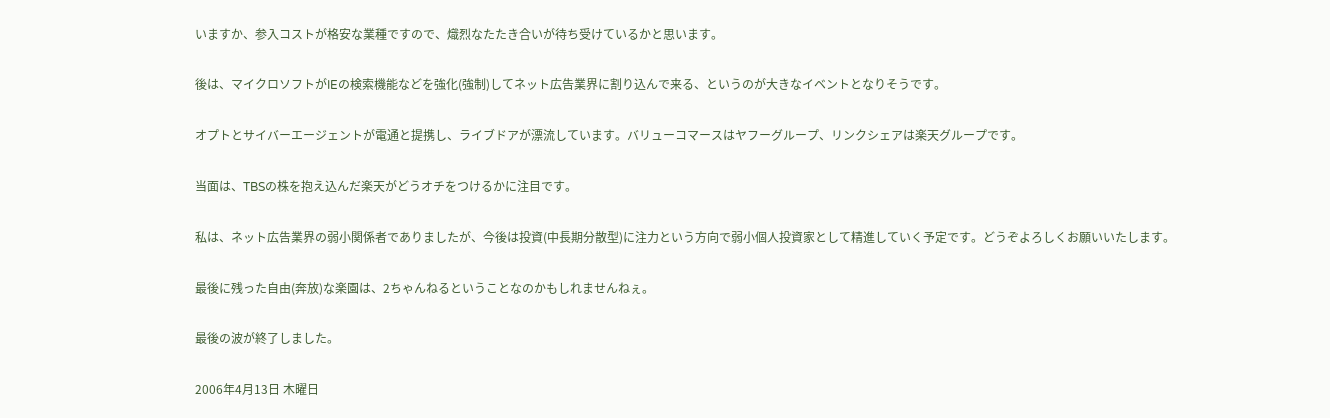いますか、参入コストが格安な業種ですので、熾烈なたたき合いが待ち受けているかと思います。

後は、マイクロソフトがIEの検索機能などを強化(強制)してネット広告業界に割り込んで来る、というのが大きなイベントとなりそうです。

オプトとサイバーエージェントが電通と提携し、ライブドアが漂流しています。バリューコマースはヤフーグループ、リンクシェアは楽天グループです。

当面は、TBSの株を抱え込んだ楽天がどうオチをつけるかに注目です。

私は、ネット広告業界の弱小関係者でありましたが、今後は投資(中長期分散型)に注力という方向で弱小個人投資家として精進していく予定です。どうぞよろしくお願いいたします。

最後に残った自由(奔放)な楽園は、2ちゃんねるということなのかもしれませんねぇ。

最後の波が終了しました。

2006年4月13日 木曜日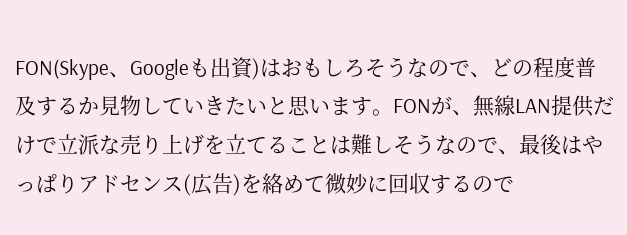FON(Skype、Googleも出資)はおもしろそうなので、どの程度普及するか見物していきたいと思います。FONが、無線LAN提供だけで立派な売り上げを立てることは難しそうなので、最後はやっぱりアドセンス(広告)を絡めて微妙に回収するので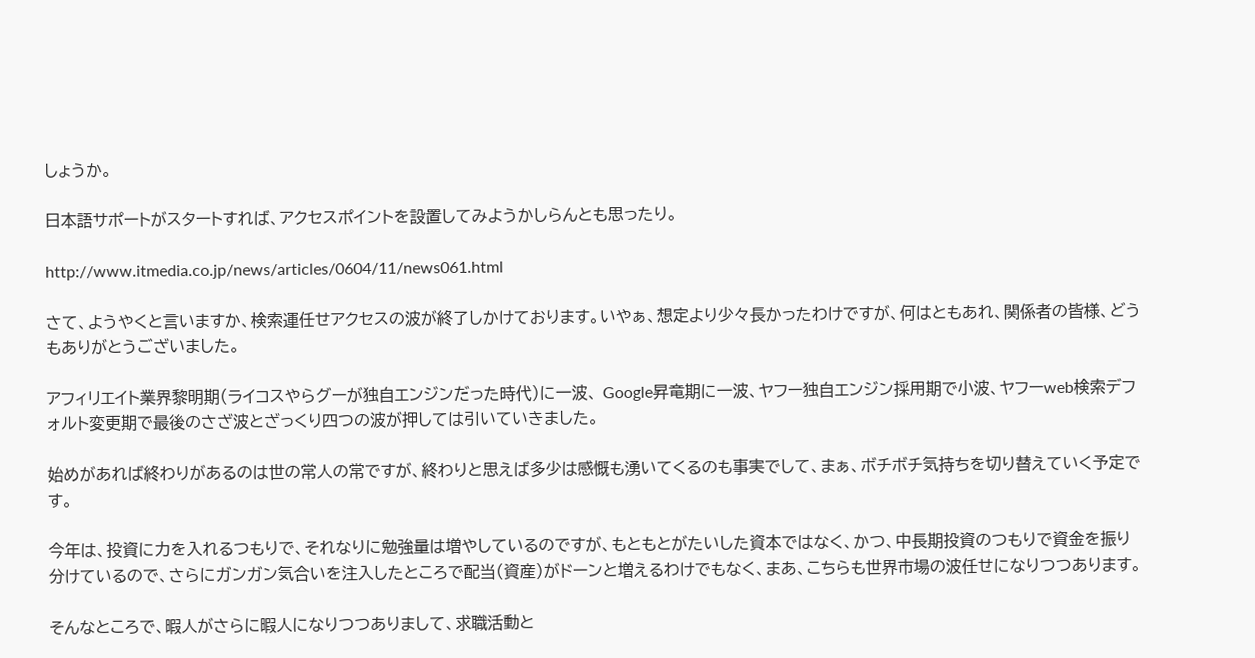しょうか。

日本語サポートがスタートすれば、アクセスポイントを設置してみようかしらんとも思ったり。

http://www.itmedia.co.jp/news/articles/0604/11/news061.html

さて、ようやくと言いますか、検索運任せアクセスの波が終了しかけております。いやぁ、想定より少々長かったわけですが、何はともあれ、関係者の皆様、どうもありがとうございました。

アフィリエイト業界黎明期(ライコスやらグーが独自エンジンだった時代)に一波、 Google昇竜期に一波、ヤフー独自エンジン採用期で小波、ヤフーweb検索デフォルト変更期で最後のさざ波とざっくり四つの波が押しては引いていきました。

始めがあれば終わりがあるのは世の常人の常ですが、終わりと思えば多少は感慨も湧いてくるのも事実でして、まぁ、ボチボチ気持ちを切り替えていく予定です。

今年は、投資に力を入れるつもりで、それなりに勉強量は増やしているのですが、もともとがたいした資本ではなく、かつ、中長期投資のつもりで資金を振り分けているので、さらにガンガン気合いを注入したところで配当(資産)がドーンと増えるわけでもなく、まあ、こちらも世界市場の波任せになりつつあります。

そんなところで、暇人がさらに暇人になりつつありまして、求職活動と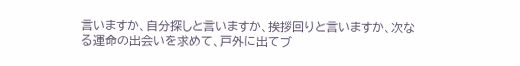言いますか、自分探しと言いますか、挨拶回りと言いますか、次なる運命の出会いを求めて、戸外に出てブ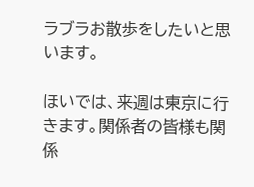ラブラお散歩をしたいと思います。

ほいでは、来週は東京に行きます。関係者の皆様も関係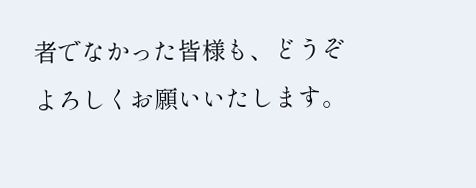者でなかった皆様も、どうぞよろしくお願いいたします。